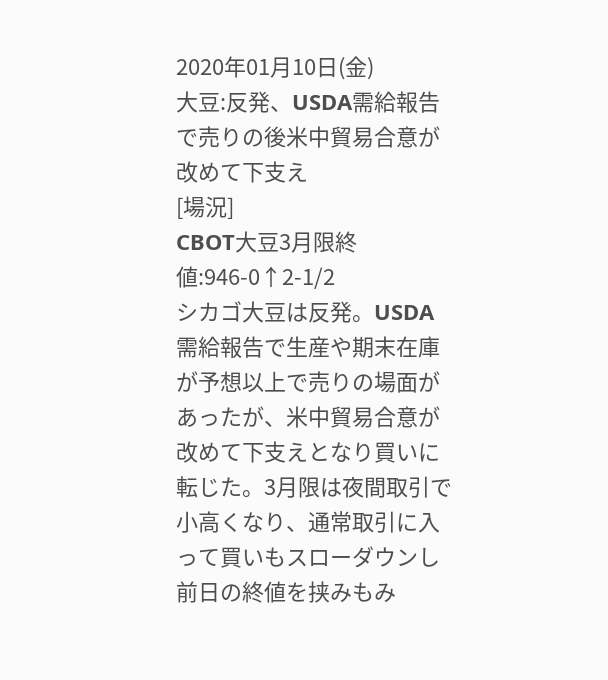2020年01月10日(金)
大豆:反発、USDA需給報告で売りの後米中貿易合意が改めて下支え
[場況]
CBOT大豆3月限終値:946-0↑2-1/2
シカゴ大豆は反発。USDA需給報告で生産や期末在庫が予想以上で売りの場面があったが、米中貿易合意が改めて下支えとなり買いに転じた。3月限は夜間取引で小高くなり、通常取引に入って買いもスローダウンし前日の終値を挟みもみ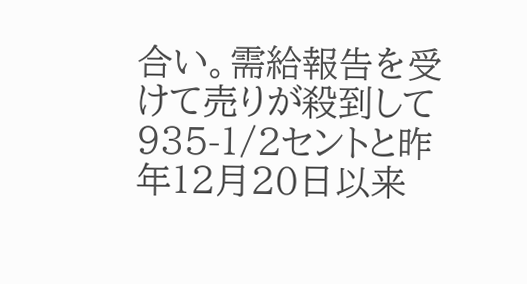合い。需給報告を受けて売りが殺到して935-1/2セントと昨年12月20日以来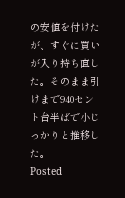の安値を付けたが、すぐに買いが入り持ち直した。そのまま引けまで940セント台半ばで小じっかりと推移した。
Posted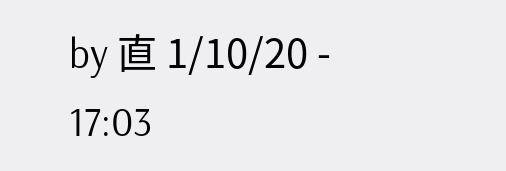by 直 1/10/20 - 17:03